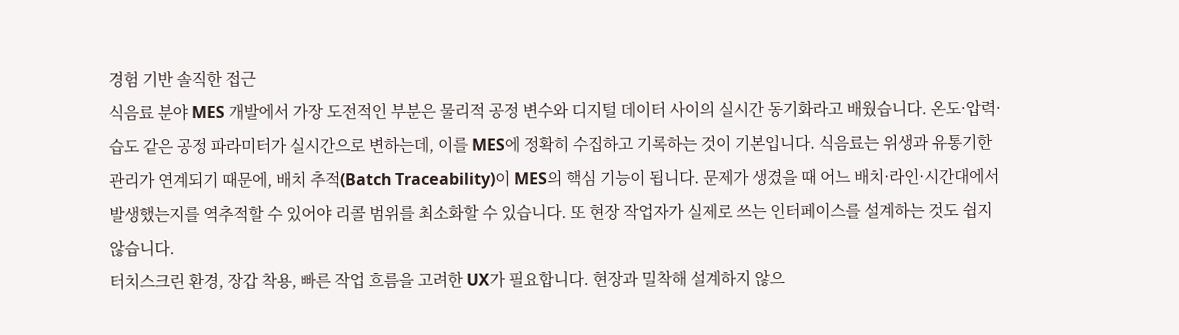경험 기반 솔직한 접근
식음료 분야 MES 개발에서 가장 도전적인 부분은 물리적 공정 변수와 디지털 데이터 사이의 실시간 동기화라고 배웠습니다. 온도·압력·습도 같은 공정 파라미터가 실시간으로 변하는데, 이를 MES에 정확히 수집하고 기록하는 것이 기본입니다. 식음료는 위생과 유통기한 관리가 연계되기 때문에, 배치 추적(Batch Traceability)이 MES의 핵심 기능이 됩니다. 문제가 생겼을 때 어느 배치·라인·시간대에서 발생했는지를 역추적할 수 있어야 리콜 범위를 최소화할 수 있습니다. 또 현장 작업자가 실제로 쓰는 인터페이스를 설계하는 것도 쉽지 않습니다.
터치스크린 환경, 장갑 착용, 빠른 작업 흐름을 고려한 UX가 필요합니다. 현장과 밀착해 설계하지 않으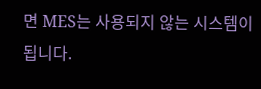면 MES는 사용되지 않는 시스템이 됩니다.